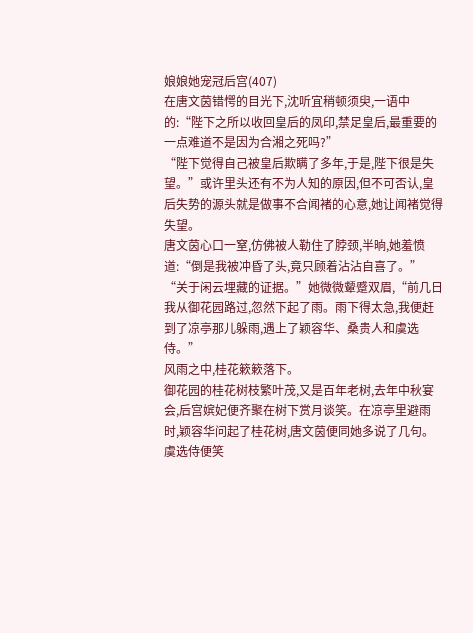娘娘她宠冠后宫(407)
在唐文茵错愕的目光下,沈听宜稍顿须臾,一语中的:“陛下之所以收回皇后的凤印,禁足皇后,最重要的一点难道不是因为合湘之死吗?”
“陛下觉得自己被皇后欺瞒了多年,于是,陛下很是失望。”或许里头还有不为人知的原因,但不可否认,皇后失势的源头就是做事不合闻褚的心意,她让闻褚觉得失望。
唐文茵心口一窒,仿佛被人勒住了脖颈,半晌,她羞愤道:“倒是我被冲昏了头,竟只顾着沾沾自喜了。”
“关于闲云埋藏的证据。”她微微颦蹙双眉,“前几日我从御花园路过,忽然下起了雨。雨下得太急,我便赶到了凉亭那儿躲雨,遇上了颖容华、桑贵人和虞选侍。”
风雨之中,桂花簌簌落下。
御花园的桂花树枝繁叶茂,又是百年老树,去年中秋宴会,后宫嫔妃便齐聚在树下赏月谈笑。在凉亭里避雨时,颖容华问起了桂花树,唐文茵便同她多说了几句。
虞选侍便笑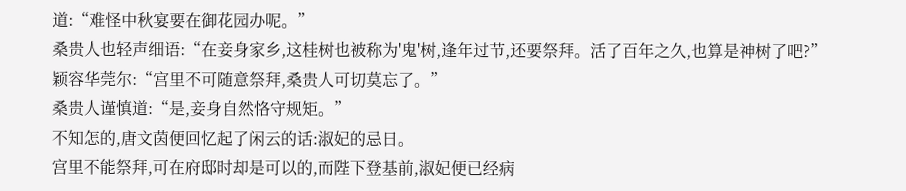道:“难怪中秋宴要在御花园办呢。”
桑贵人也轻声细语:“在妾身家乡,这桂树也被称为'鬼'树,逢年过节,还要祭拜。活了百年之久,也算是神树了吧?”
颖容华莞尔:“宫里不可随意祭拜,桑贵人可切莫忘了。”
桑贵人谨慎道:“是,妾身自然恪守规矩。”
不知怎的,唐文茵便回忆起了闲云的话:淑妃的忌日。
宫里不能祭拜,可在府邸时却是可以的,而陛下登基前,淑妃便已经病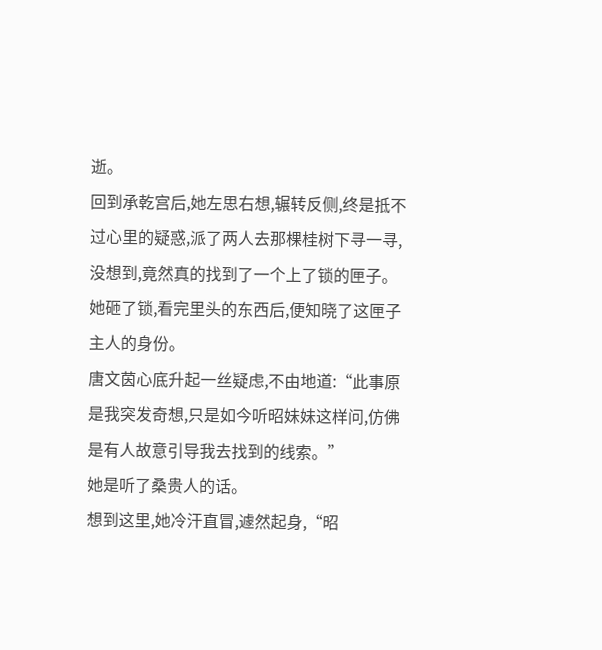逝。
回到承乾宫后,她左思右想,辗转反侧,终是抵不过心里的疑惑,派了两人去那棵桂树下寻一寻,没想到,竟然真的找到了一个上了锁的匣子。她砸了锁,看完里头的东西后,便知晓了这匣子主人的身份。
唐文茵心底升起一丝疑虑,不由地道:“此事原是我突发奇想,只是如今听昭妹妹这样问,仿佛是有人故意引导我去找到的线索。”
她是听了桑贵人的话。
想到这里,她冷汗直冒,遽然起身,“昭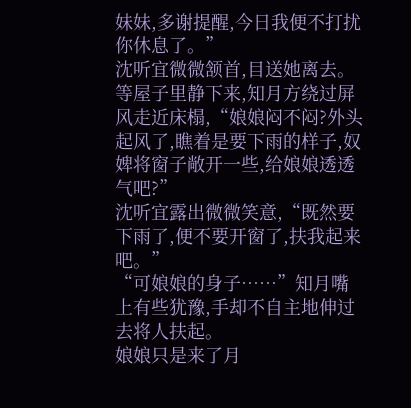妹妹,多谢提醒,今日我便不打扰你休息了。”
沈听宜微微颔首,目送她离去。
等屋子里静下来,知月方绕过屏风走近床榻,“娘娘闷不闷?外头起风了,瞧着是要下雨的样子,奴婢将窗子敞开一些,给娘娘透透气吧?”
沈听宜露出微微笑意,“既然要下雨了,便不要开窗了,扶我起来吧。”
“可娘娘的身子……”知月嘴上有些犹豫,手却不自主地伸过去将人扶起。
娘娘只是来了月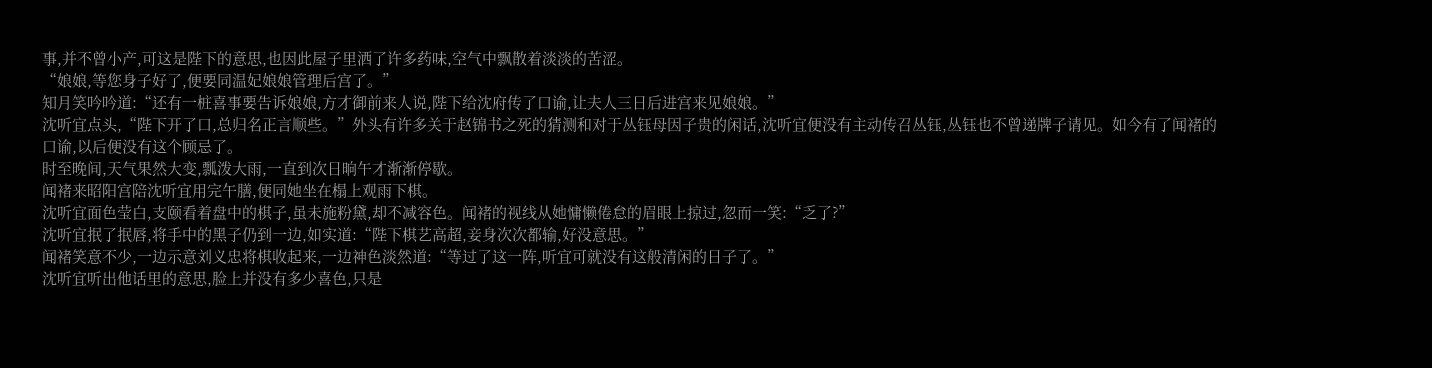事,并不曾小产,可这是陛下的意思,也因此屋子里洒了许多药味,空气中飘散着淡淡的苦涩。
“娘娘,等您身子好了,便要同温妃娘娘管理后宫了。”
知月笑吟吟道:“还有一桩喜事要告诉娘娘,方才御前来人说,陛下给沈府传了口谕,让夫人三日后进宫来见娘娘。”
沈听宜点头,“陛下开了口,总归名正言顺些。”外头有许多关于赵锦书之死的猜测和对于丛钰母因子贵的闲话,沈听宜便没有主动传召丛钰,丛钰也不曾递牌子请见。如今有了闻褚的口谕,以后便没有这个顾忌了。
时至晚间,天气果然大变,瓢泼大雨,一直到次日晌午才渐渐停歇。
闻褚来昭阳宫陪沈听宜用完午膳,便同她坐在榻上观雨下棋。
沈听宜面色莹白,支颐看着盘中的棋子,虽未施粉黛,却不减容色。闻褚的视线从她慵懒倦怠的眉眼上掠过,忽而一笑:“乏了?”
沈听宜抿了抿唇,将手中的黑子仍到一边,如实道:“陛下棋艺高超,妾身次次都输,好没意思。”
闻褚笑意不少,一边示意刘义忠将棋收起来,一边神色淡然道:“等过了这一阵,听宜可就没有这般清闲的日子了。”
沈听宜听出他话里的意思,脸上并没有多少喜色,只是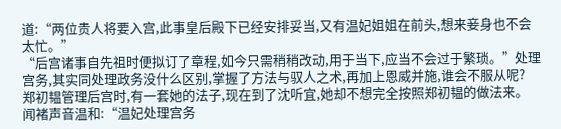道:“两位贵人将要入宫,此事皇后殿下已经安排妥当,又有温妃姐姐在前头,想来妾身也不会太忙。”
“后宫诸事自先祖时便拟订了章程,如今只需稍稍改动,用于当下,应当不会过于繁琐。”处理宫务,其实同处理政务没什么区别,掌握了方法与驭人之术,再加上恩威并施,谁会不服从呢?
郑初韫管理后宫时,有一套她的法子,现在到了沈听宜,她却不想完全按照郑初韫的做法来。
闻褚声音温和:“温妃处理宫务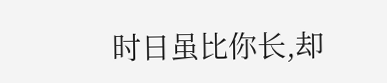时日虽比你长,却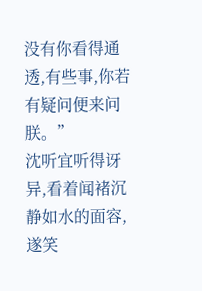没有你看得通透,有些事,你若有疑问便来问朕。”
沈听宜听得讶异,看着闻褚沉静如水的面容,遂笑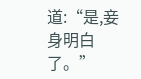道:“是,妾身明白了。”